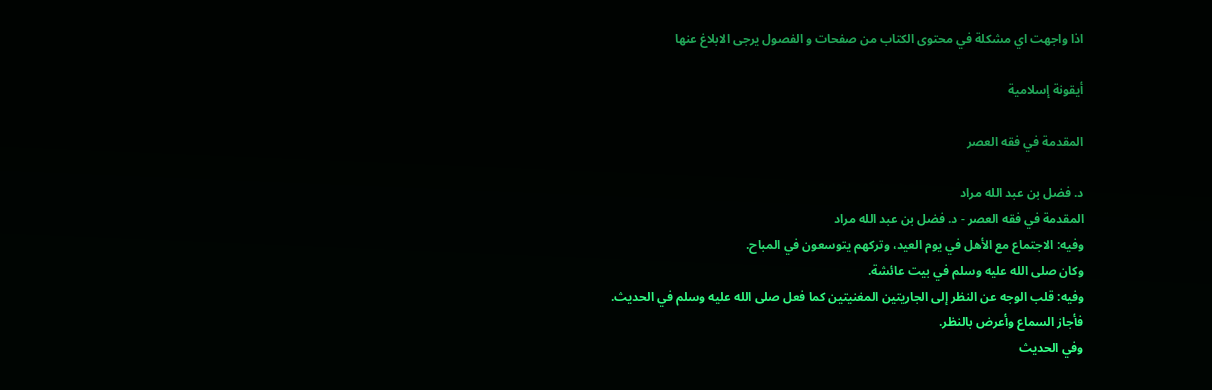اذا واجهت اي مشكلة في محتوى الكتاب من صفحات و الفصول يرجى الابلاغ عنها

أيقونة إسلامية

المقدمة في فقه العصر

د. فضل بن عبد الله مراد
المقدمة في فقه العصر - د. فضل بن عبد الله مراد
وفيه: الاجتماع مع الأهل في يوم العيد، وتركهم يتوسعون في المباح.
وكان صلى الله عليه وسلم في بيت عائشة.
وفيه: قلب الوجه عن النظر إلى الجاريتين المغنيتين كما فعل صلى الله عليه وسلم في الحديث.
فأجاز السماع وأعرض بالنظر.
وفي الحديث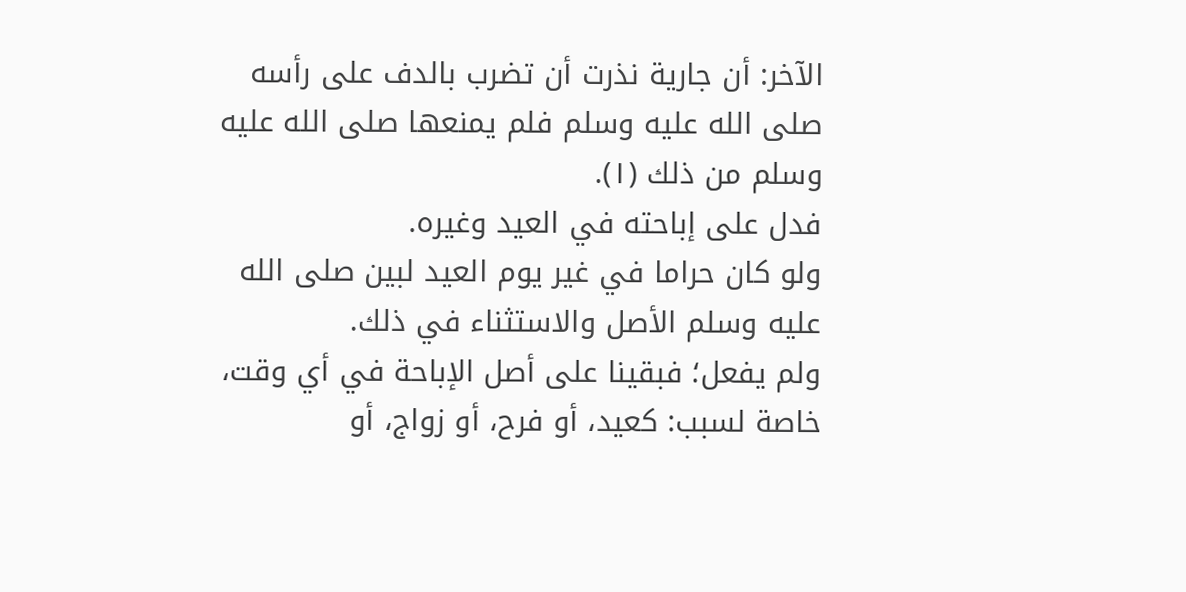الآخر: أن جارية نذرت أن تضرب بالدف على رأسه صلى الله عليه وسلم فلم يمنعها صلى الله عليه وسلم من ذلك (١).
فدل على إباحته في العيد وغيره.
ولو كان حراما في غير يوم العيد لبين صلى الله عليه وسلم الأصل والاستثناء في ذلك.
ولم يفعل؛ فبقينا على أصل الإباحة في أي وقت، خاصة لسبب: كعيد، أو فرح، أو زواج، أو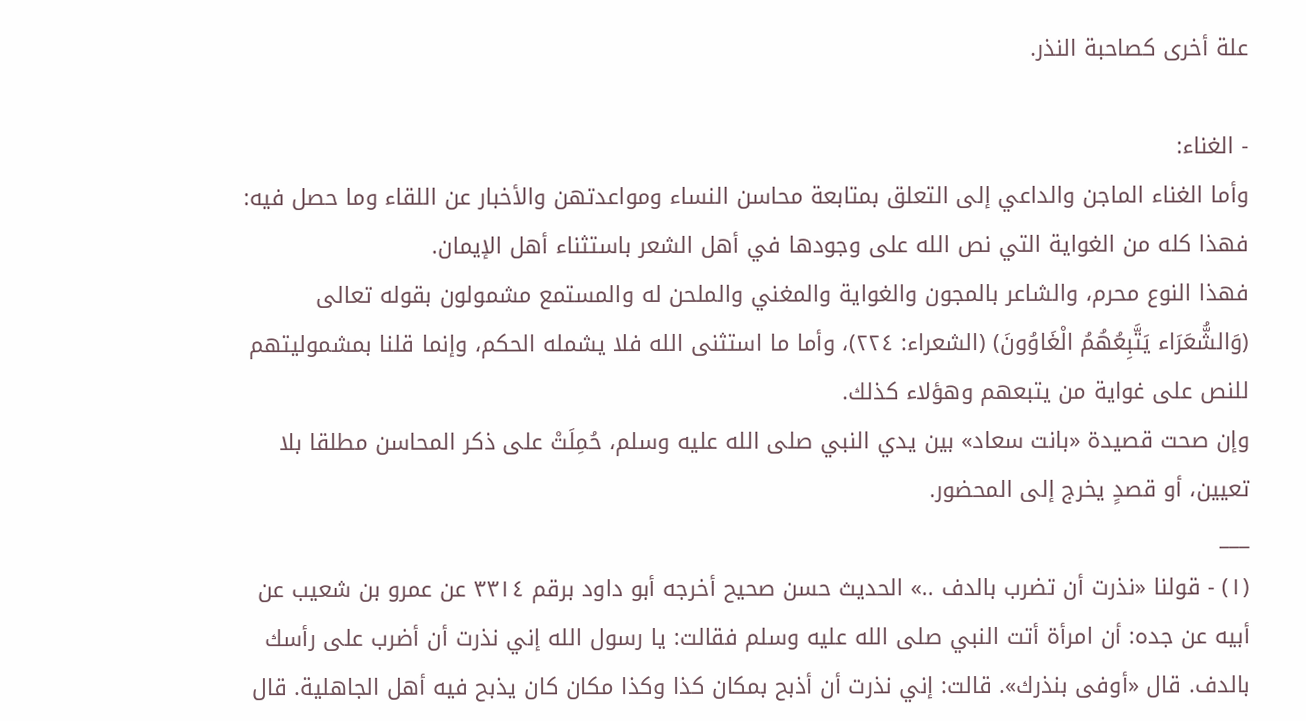علة أخرى كصاحبة النذر.

- الغناء:
وأما الغناء الماجن والداعي إلى التعلق بمتابعة محاسن النساء ومواعدتهن والأخبار عن اللقاء وما حصل فيه:
فهذا كله من الغواية التي نص الله على وجودها في أهل الشعر باستثناء أهل الإيمان.
فهذا النوع محرم، والشاعر بالمجون والغواية والمغني والملحن له والمستمع مشمولون بقوله تعالى (وَالشُّعَرَاء يَتَّبِعُهُمُ الْغَاوُونَ) (الشعراء: ٢٢٤)، وأما ما استثنى الله فلا يشمله الحكم، وإنما قلنا بمشموليتهم للنص على غواية من يتبعهم وهؤلاء كذلك.
وإن صحت قصيدة «بانت سعاد» بين يدي النبي صلى الله عليه وسلم، حُمِلَتْ على ذكر المحاسن مطلقا بلا تعيين، أو قصدٍ يخرج إلى المحضور.
___
(١) - قولنا «نذرت أن تضرب بالدف ..» الحديث حسن صحيح أخرجه أبو داود برقم ٣٣١٤ عن عمرو بن شعيب عن أبيه عن جده: أن امرأة أتت النبي صلى الله عليه وسلم فقالت: يا رسول الله إني نذرت أن أضرب على رأسك بالدف. قال «أوفى بنذرك». قالت: إني نذرت أن أذبح بمكان كذا وكذا مكان كان يذبح فيه أهل الجاهلية. قال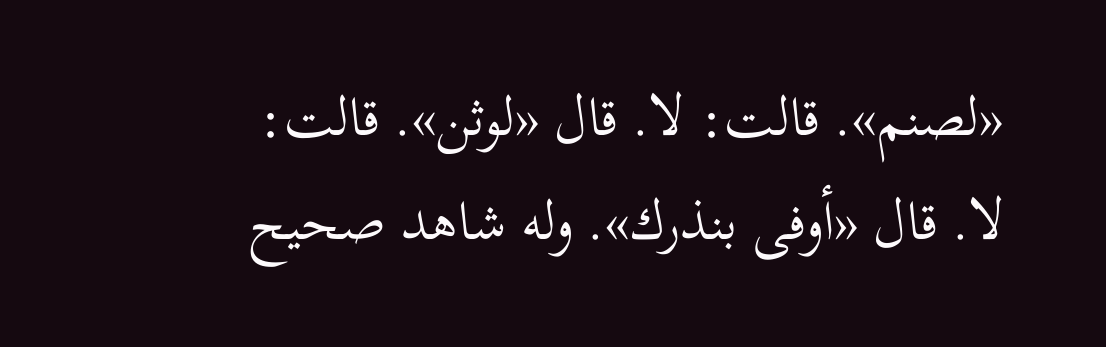«لصنم». قالت: لا. قال «لوثن». قالت: لا. قال «أوفى بنذرك». وله شاهد صحيح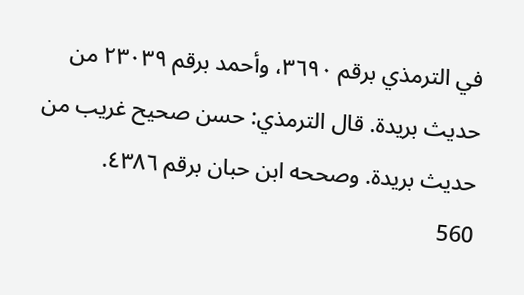في الترمذي برقم ٣٦٩٠، وأحمد برقم ٢٣٠٣٩ من حديث بريدة. قال الترمذي: حسن صحيح غريب من حديث بريدة. وصححه ابن حبان برقم ٤٣٨٦.
560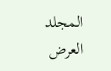المجلد
العرض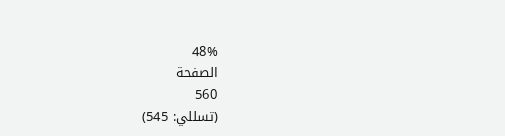48%
الصفحة
560
(تسللي: 545)